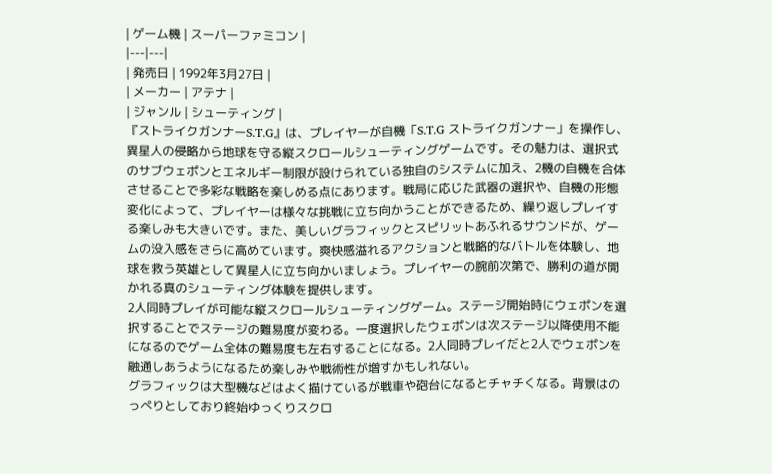| ゲーム機 | スーパーファミコン |
|---|---|
| 発売日 | 1992年3月27日 |
| メーカー | アテナ |
| ジャンル | シューティング |
『ストライクガンナーS.T.G』は、プレイヤーが自機「S.T.G ストライクガンナー」を操作し、異星人の侵略から地球を守る縦スクロールシューティングゲームです。その魅力は、選択式のサブウェポンとエネルギー制限が設けられている独自のシステムに加え、2機の自機を合体させることで多彩な戦略を楽しめる点にあります。戦局に応じた武器の選択や、自機の形態変化によって、プレイヤーは様々な挑戦に立ち向かうことができるため、繰り返しプレイする楽しみも大きいです。また、美しいグラフィックとスピリットあふれるサウンドが、ゲームの没入感をさらに高めています。爽快感溢れるアクションと戦略的なバトルを体験し、地球を救う英雄として異星人に立ち向かいましょう。プレイヤーの腕前次第で、勝利の道が開かれる真のシューティング体験を提供します。
2人同時プレイが可能な縦スクロールシューティングゲーム。ステージ開始時にウェポンを選択することでステージの難易度が変わる。一度選択したウェポンは次ステージ以降使用不能になるのでゲーム全体の難易度も左右することになる。2人同時プレイだと2人でウェポンを融通しあうようになるため楽しみや戦術性が増すかもしれない。
グラフィックは大型機などはよく描けているが戦車や砲台になるとチャチくなる。背景はのっぺりとしており終始ゆっくりスクロ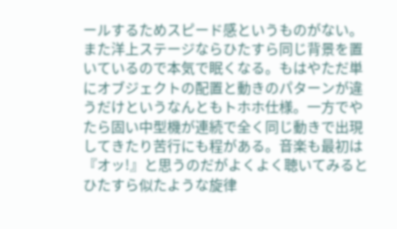ールするためスピード感というものがない。また洋上ステージならひたすら同じ背景を置いているので本気で眠くなる。もはやただ単にオブジェクトの配置と動きのパターンが違うだけというなんともトホホ仕様。一方でやたら固い中型機が連続で全く同じ動きで出現してきたり苦行にも程がある。音楽も最初は『オッ!』と思うのだがよくよく聴いてみるとひたすら似たような旋律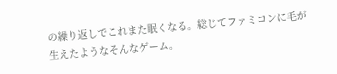の繰り返しでこれまた眠くなる。総じてファミコンに毛が生えたようなそんなゲーム。